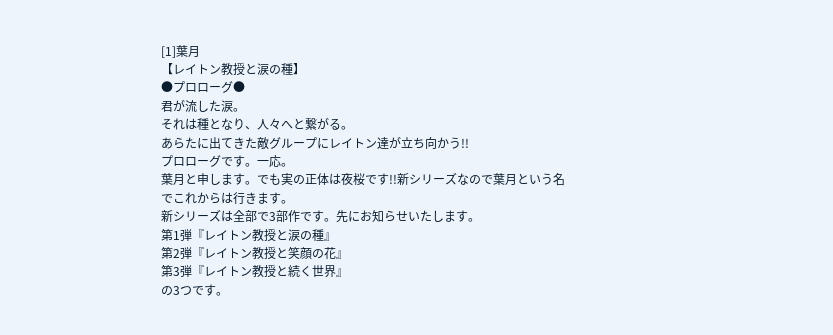[1]葉月
【レイトン教授と涙の種】
●プロローグ●
君が流した涙。
それは種となり、人々へと繋がる。
あらたに出てきた敵グループにレイトン達が立ち向かう!!
プロローグです。一応。
葉月と申します。でも実の正体は夜桜です!!新シリーズなので葉月という名でこれからは行きます。
新シリーズは全部で3部作です。先にお知らせいたします。
第1弾『レイトン教授と涙の種』
第2弾『レイトン教授と笑顔の花』
第3弾『レイトン教授と続く世界』
の3つです。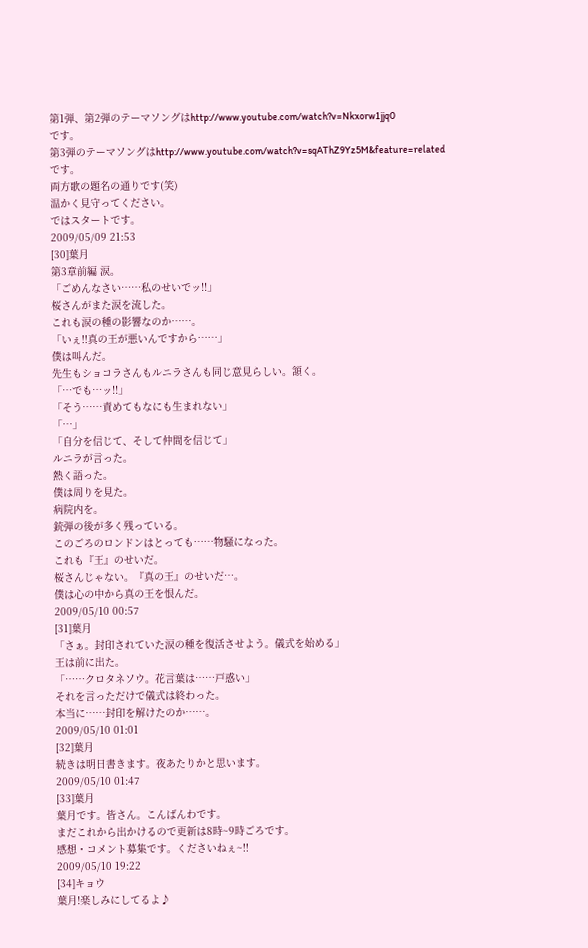第1弾、第2弾のテーマソングはhttp://www.youtube.com/watch?v=Nkxorw1jjq0
です。
第3弾のテーマソングはhttp://www.youtube.com/watch?v=sqAThZ9Yz5M&feature=related
です。
両方歌の題名の通りです(笑)
温かく見守ってください。
ではスタートです。
2009/05/09 21:53
[30]葉月
第3章前編 涙。
「ごめんなさい……私のせいでッ!!」
桜さんがまた涙を流した。
これも涙の種の影響なのか……。
「いぇ!!真の王が悪いんですから……」
僕は叫んだ。
先生もショコラさんもルニラさんも同じ意見らしい。頷く。
「…でも…ッ!!」
「そう……責めてもなにも生まれない」
「…」
「自分を信じて、そして仲間を信じて」
ルニラが言った。
熱く語った。
僕は周りを見た。
病院内を。
銃弾の後が多く残っている。
このごろのロンドンはとっても……物騒になった。
これも『王』のせいだ。
桜さんじゃない。『真の王』のせいだ…。
僕は心の中から真の王を恨んだ。
2009/05/10 00:57
[31]葉月
「さぁ。封印されていた涙の種を復活させよう。儀式を始める」
王は前に出た。
「……クロタネソウ。花言葉は……戸惑い」
それを言っただけで儀式は終わった。
本当に……封印を解けたのか……。
2009/05/10 01:01
[32]葉月
続きは明日書きます。夜あたりかと思います。
2009/05/10 01:47
[33]葉月
葉月です。皆さん。こんばんわです。
まだこれから出かけるので更新は8時~9時ごろです。
感想・コメント募集です。くださいねぇ~!!
2009/05/10 19:22
[34]キョウ
葉月!楽しみにしてるよ♪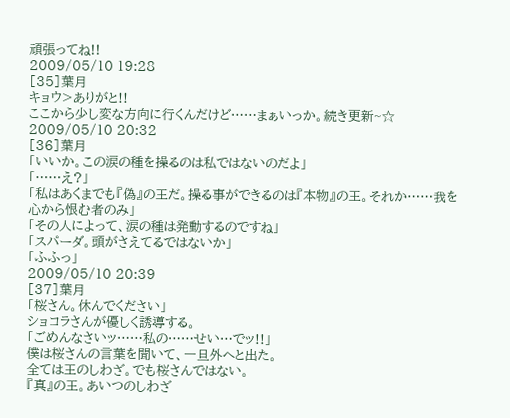頑張ってね!!
2009/05/10 19:28
[35]葉月
キョウ>ありがと!!
ここから少し変な方向に行くんだけど……まぁいっか。続き更新~☆
2009/05/10 20:32
[36]葉月
「いいか。この涙の種を操るのは私ではないのだよ」
「……え?」
「私はあくまでも『偽』の王だ。操る事ができるのは『本物』の王。それか……我を心から恨む者のみ」
「その人によって、涙の種は発動するのですね」
「スパーダ。頭がさえてるではないか」
「ふふっ」
2009/05/10 20:39
[37]葉月
「桜さん。休んでください」
ショコラさんが優しく誘導する。
「ごめんなさいッ……私の……せい…でッ!!」
僕は桜さんの言葉を聞いて、一旦外へと出た。
全ては王のしわざ。でも桜さんではない。
『真』の王。あいつのしわざ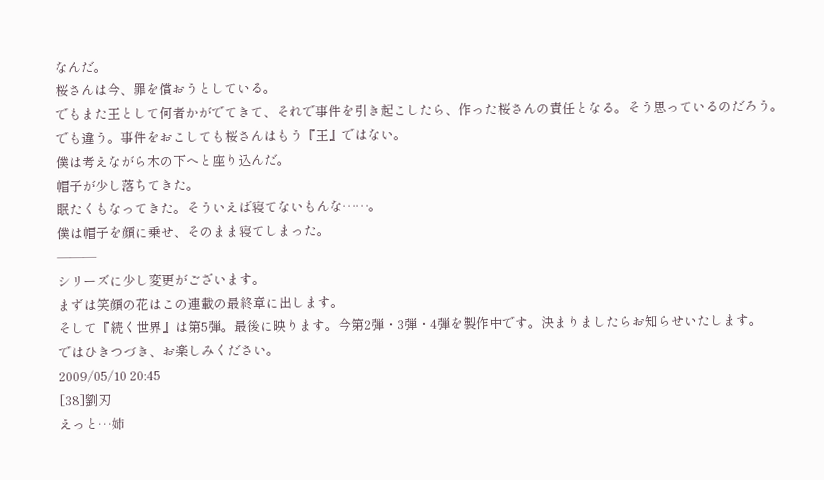なんだ。
桜さんは今、罪を償おうとしている。
でもまた王として何者かがでてきて、それで事件を引き起こしたら、作った桜さんの責任となる。そう思っているのだろう。
でも違う。事件をおこしても桜さんはもう『王』ではない。
僕は考えながら木の下へと座り込んだ。
帽子が少し落ちてきた。
眠たくもなってきた。そういえば寝てないもんな……。
僕は帽子を顔に乗せ、そのまま寝てしまった。
―――
シリーズに少し変更がございます。
まずは笑顔の花はこの連載の最終章に出します。
そして『続く世界』は第5弾。最後に映ります。今第2弾・3弾・4弾を製作中です。決まりましたらお知らせいたします。
ではひきつづき、お楽しみください。
2009/05/10 20:45
[38]劉刃
えっと…姉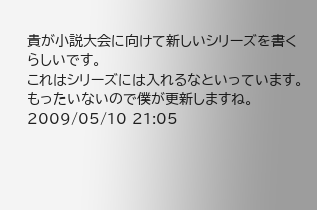貴が小説大会に向けて新しいシリーズを書くらしいです。
これはシリーズには入れるなといっています。
もったいないので僕が更新しますね。
2009/05/10 21:05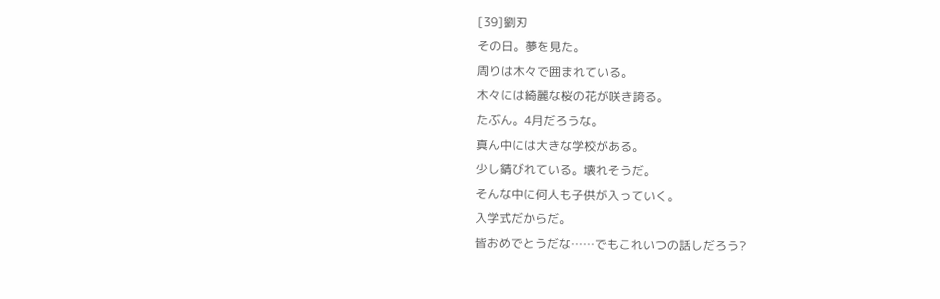[39]劉刃
その日。夢を見た。
周りは木々で囲まれている。
木々には綺麗な桜の花が咲き誇る。
たぶん。4月だろうな。
真ん中には大きな学校がある。
少し錆びれている。壊れそうだ。
そんな中に何人も子供が入っていく。
入学式だからだ。
皆おめでとうだな……でもこれいつの話しだろう?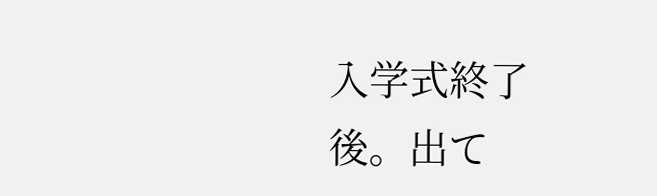入学式終了後。出て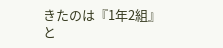きたのは『1年2組』と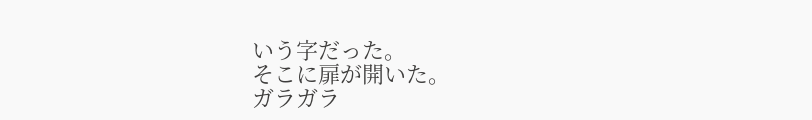いう字だった。
そこに扉が開いた。
ガラガラ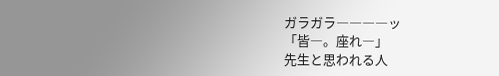ガラガラ――――ッ
「皆―。座れ―」
先生と思われる人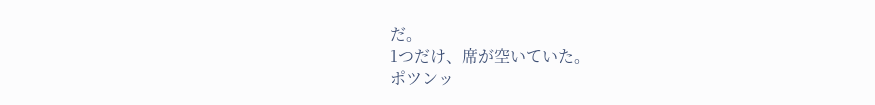だ。
1つだけ、席が空いていた。
ポツンッ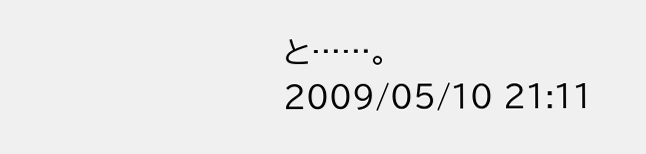と……。
2009/05/10 21:11